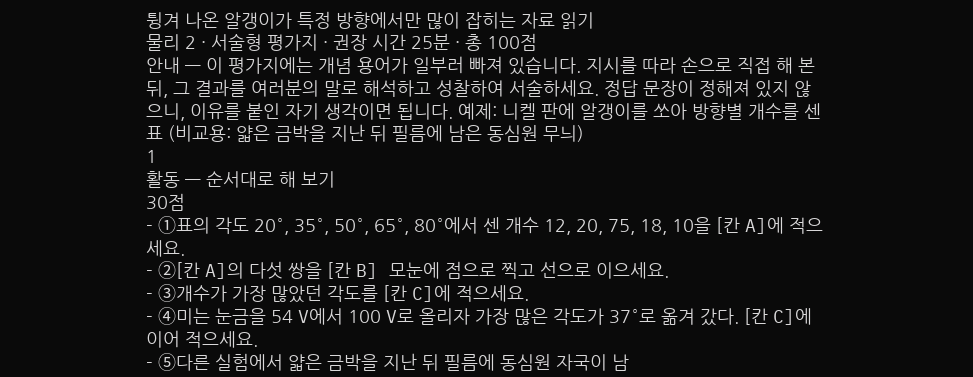튕겨 나온 알갱이가 특정 방향에서만 많이 잡히는 자료 읽기
물리 2 · 서술형 평가지 · 권장 시간 25분 · 총 100점
안내 — 이 평가지에는 개념 용어가 일부러 빠져 있습니다. 지시를 따라 손으로 직접 해 본 뒤, 그 결과를 여러분의 말로 해석하고 성찰하여 서술하세요. 정답 문장이 정해져 있지 않으니, 이유를 붙인 자기 생각이면 됩니다. 예제: 니켈 판에 알갱이를 쏘아 방향별 개수를 센 표 (비교용: 얇은 금박을 지난 뒤 필름에 남은 동심원 무늬)
1
활동 — 순서대로 해 보기
30점
- ①표의 각도 20°, 35°, 50°, 65°, 80°에서 센 개수 12, 20, 75, 18, 10을 [칸 A]에 적으세요.
- ②[칸 A]의 다섯 쌍을 [칸 B] 모눈에 점으로 찍고 선으로 이으세요.
- ③개수가 가장 많았던 각도를 [칸 C]에 적으세요.
- ④미는 눈금을 54 V에서 100 V로 올리자 가장 많은 각도가 37°로 옮겨 갔다. [칸 C]에 이어 적으세요.
- ⑤다른 실험에서 얇은 금박을 지난 뒤 필름에 동심원 자국이 남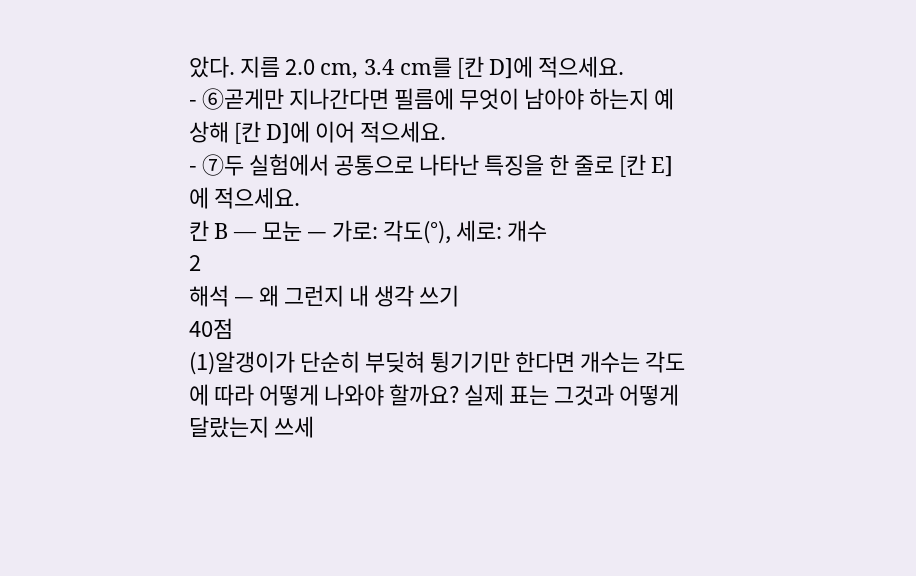았다. 지름 2.0 cm, 3.4 cm를 [칸 D]에 적으세요.
- ⑥곧게만 지나간다면 필름에 무엇이 남아야 하는지 예상해 [칸 D]에 이어 적으세요.
- ⑦두 실험에서 공통으로 나타난 특징을 한 줄로 [칸 E]에 적으세요.
칸 B — 모눈 — 가로: 각도(°), 세로: 개수
2
해석 — 왜 그런지 내 생각 쓰기
40점
(1)알갱이가 단순히 부딪혀 튕기기만 한다면 개수는 각도에 따라 어떻게 나와야 할까요? 실제 표는 그것과 어떻게 달랐는지 쓰세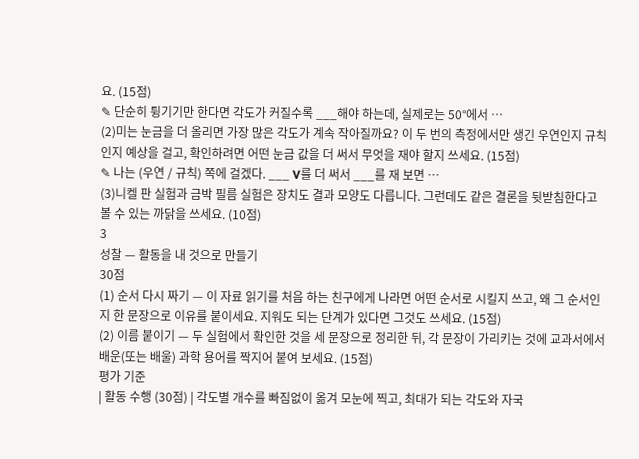요. (15점)
✎ 단순히 튕기기만 한다면 각도가 커질수록 ___해야 하는데, 실제로는 50°에서 …
(2)미는 눈금을 더 올리면 가장 많은 각도가 계속 작아질까요? 이 두 번의 측정에서만 생긴 우연인지 규칙인지 예상을 걸고, 확인하려면 어떤 눈금 값을 더 써서 무엇을 재야 할지 쓰세요. (15점)
✎ 나는 (우연 / 규칙) 쪽에 걸겠다. ___ V를 더 써서 ___를 재 보면 …
(3)니켈 판 실험과 금박 필름 실험은 장치도 결과 모양도 다릅니다. 그런데도 같은 결론을 뒷받침한다고 볼 수 있는 까닭을 쓰세요. (10점)
3
성찰 — 활동을 내 것으로 만들기
30점
(1) 순서 다시 짜기 — 이 자료 읽기를 처음 하는 친구에게 나라면 어떤 순서로 시킬지 쓰고, 왜 그 순서인지 한 문장으로 이유를 붙이세요. 지워도 되는 단계가 있다면 그것도 쓰세요. (15점)
(2) 이름 붙이기 — 두 실험에서 확인한 것을 세 문장으로 정리한 뒤, 각 문장이 가리키는 것에 교과서에서 배운(또는 배울) 과학 용어를 짝지어 붙여 보세요. (15점)
평가 기준
| 활동 수행 (30점) | 각도별 개수를 빠짐없이 옮겨 모눈에 찍고, 최대가 되는 각도와 자국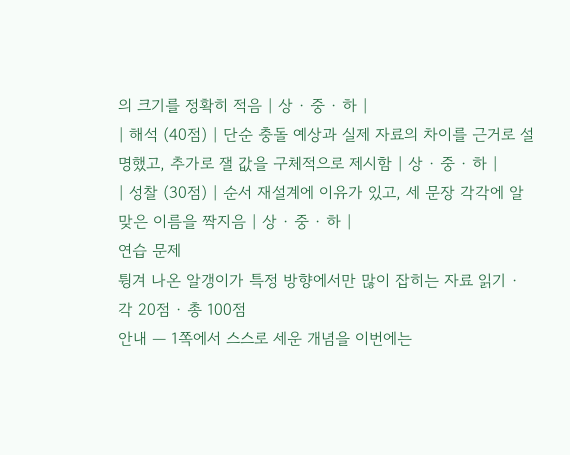의 크기를 정확히 적음 | 상 · 중 · 하 |
| 해석 (40점) | 단순 충돌 예상과 실제 자료의 차이를 근거로 설명했고, 추가로 잴 값을 구체적으로 제시함 | 상 · 중 · 하 |
| 성찰 (30점) | 순서 재설계에 이유가 있고, 세 문장 각각에 알맞은 이름을 짝지음 | 상 · 중 · 하 |
연습 문제
튕겨 나온 알갱이가 특정 방향에서만 많이 잡히는 자료 읽기 · 각 20점 · 총 100점
안내 — 1쪽에서 스스로 세운 개념을 이번에는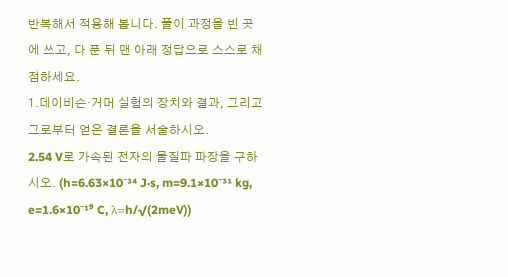반복해서 적용해 봅니다. 풀이 과정을 빈 곳에 쓰고, 다 푼 뒤 맨 아래 정답으로 스스로 채점하세요.
1.데이비슨·거머 실험의 장치와 결과, 그리고 그로부터 얻은 결론을 서술하시오.
2.54 V로 가속된 전자의 물질파 파장을 구하시오. (h=6.63×10⁻³⁴ J·s, m=9.1×10⁻³¹ kg, e=1.6×10⁻¹⁹ C, λ=h/√(2meV))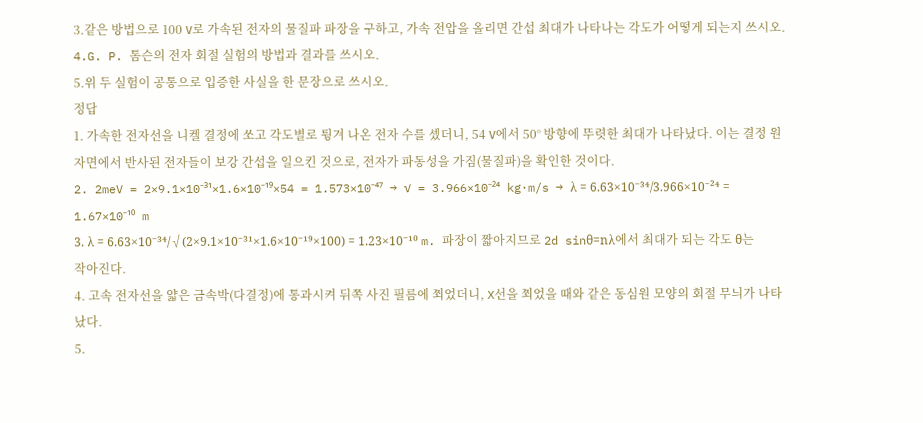3.같은 방법으로 100 V로 가속된 전자의 물질파 파장을 구하고, 가속 전압을 올리면 간섭 최대가 나타나는 각도가 어떻게 되는지 쓰시오.
4.G. P. 톰슨의 전자 회절 실험의 방법과 결과를 쓰시오.
5.위 두 실험이 공통으로 입증한 사실을 한 문장으로 쓰시오.
정답
1. 가속한 전자선을 니켈 결정에 쏘고 각도별로 튕겨 나온 전자 수를 셌더니, 54 V에서 50° 방향에 뚜렷한 최대가 나타났다. 이는 결정 원자면에서 반사된 전자들이 보강 간섭을 일으킨 것으로, 전자가 파동성을 가짐(물질파)을 확인한 것이다.
2. 2meV = 2×9.1×10⁻³¹×1.6×10⁻¹⁹×54 = 1.573×10⁻⁴⁷ → √ = 3.966×10⁻²⁴ kg·m/s → λ = 6.63×10⁻³⁴/3.966×10⁻²⁴ = 1.67×10⁻¹⁰ m
3. λ = 6.63×10⁻³⁴/√(2×9.1×10⁻³¹×1.6×10⁻¹⁹×100) = 1.23×10⁻¹⁰ m. 파장이 짧아지므로 2d sinθ=nλ에서 최대가 되는 각도 θ는 작아진다.
4. 고속 전자선을 얇은 금속박(다결정)에 통과시켜 뒤쪽 사진 필름에 쬐었더니, X선을 쬐었을 때와 같은 동심원 모양의 회절 무늬가 나타났다.
5.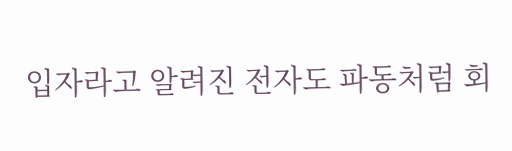입자라고 알려진 전자도 파동처럼 회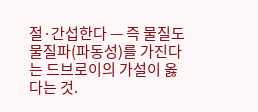절·간섭한다 — 즉 물질도 물질파(파동성)를 가진다는 드브로이의 가설이 옳다는 것.